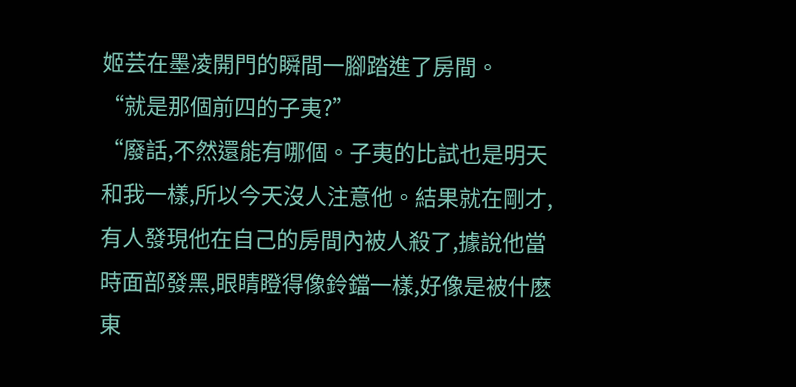姬芸在墨凌開門的瞬間一腳踏進了房間。
“就是那個前四的子夷?”
“廢話,不然還能有哪個。子夷的比試也是明天和我一樣,所以今天沒人注意他。結果就在剛才,有人發現他在自己的房間內被人殺了,據說他當時面部發黑,眼睛瞪得像鈴鐺一樣,好像是被什麽東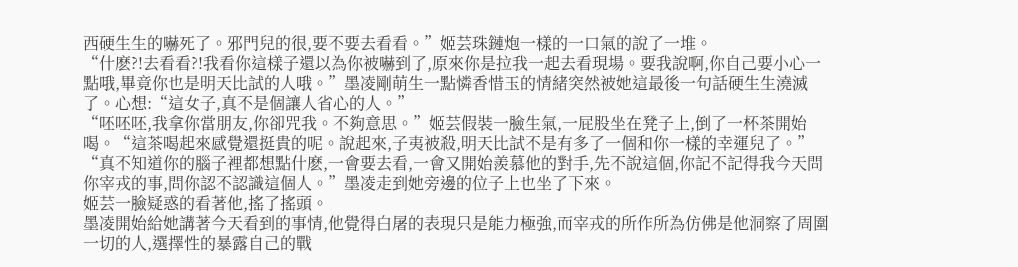西硬生生的嚇死了。邪門兒的很,要不要去看看。”姬芸珠鏈炮一樣的一口氣的說了一堆。
“什麽?!去看看?!我看你這樣子還以為你被嚇到了,原來你是拉我一起去看現場。要我說啊,你自己要小心一點哦,畢竟你也是明天比試的人哦。”墨凌剛萌生一點憐香惜玉的情緒突然被她這最後一句話硬生生澆滅了。心想:“這女子,真不是個讓人省心的人。”
“呸呸呸,我拿你當朋友,你卻咒我。不夠意思。”姬芸假裝一臉生氣,一屁股坐在凳子上,倒了一杯茶開始喝。“這茶喝起來感覺還挺貴的呢。說起來,子夷被殺,明天比試不是有多了一個和你一樣的幸運兒了。”
“真不知道你的腦子裡都想點什麽,一會要去看,一會又開始羨慕他的對手,先不說這個,你記不記得我今天問你宰戎的事,問你認不認識這個人。”墨凌走到她旁邊的位子上也坐了下來。
姬芸一臉疑惑的看著他,搖了搖頭。
墨凌開始給她講著今天看到的事情,他覺得白屠的表現只是能力極強,而宰戎的所作所為仿佛是他洞察了周圍一切的人,選擇性的暴露自己的戰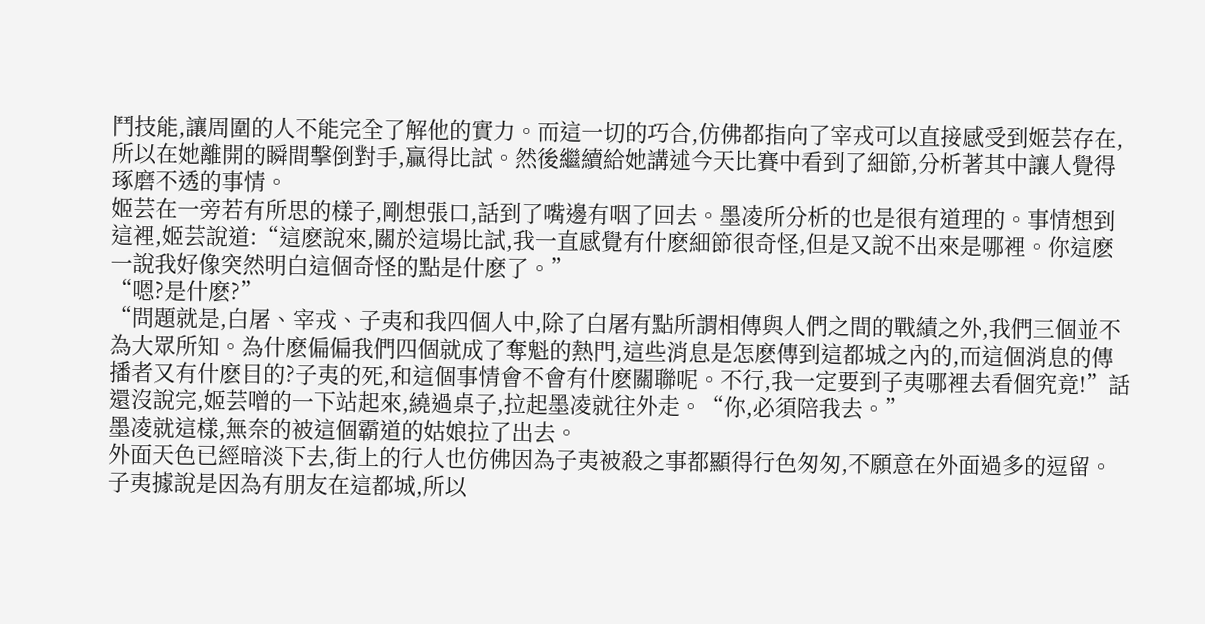鬥技能,讓周圍的人不能完全了解他的實力。而這一切的巧合,仿佛都指向了宰戎可以直接感受到姬芸存在,所以在她離開的瞬間擊倒對手,贏得比試。然後繼續給她講述今天比賽中看到了細節,分析著其中讓人覺得琢磨不透的事情。
姬芸在一旁若有所思的樣子,剛想張口,話到了嘴邊有咽了回去。墨凌所分析的也是很有道理的。事情想到這裡,姬芸說道:“這麽說來,關於這場比試,我一直感覺有什麽細節很奇怪,但是又說不出來是哪裡。你這麽一說我好像突然明白這個奇怪的點是什麽了。”
“嗯?是什麽?”
“問題就是,白屠、宰戎、子夷和我四個人中,除了白屠有點所謂相傳與人們之間的戰績之外,我們三個並不為大眾所知。為什麽偏偏我們四個就成了奪魁的熱門,這些消息是怎麽傳到這都城之內的,而這個消息的傳播者又有什麽目的?子夷的死,和這個事情會不會有什麽關聯呢。不行,我一定要到子夷哪裡去看個究竟!”話還沒說完,姬芸噌的一下站起來,繞過桌子,拉起墨凌就往外走。“你,必須陪我去。”
墨凌就這樣,無奈的被這個霸道的姑娘拉了出去。
外面天色已經暗淡下去,街上的行人也仿佛因為子夷被殺之事都顯得行色匆匆,不願意在外面過多的逗留。子夷據說是因為有朋友在這都城,所以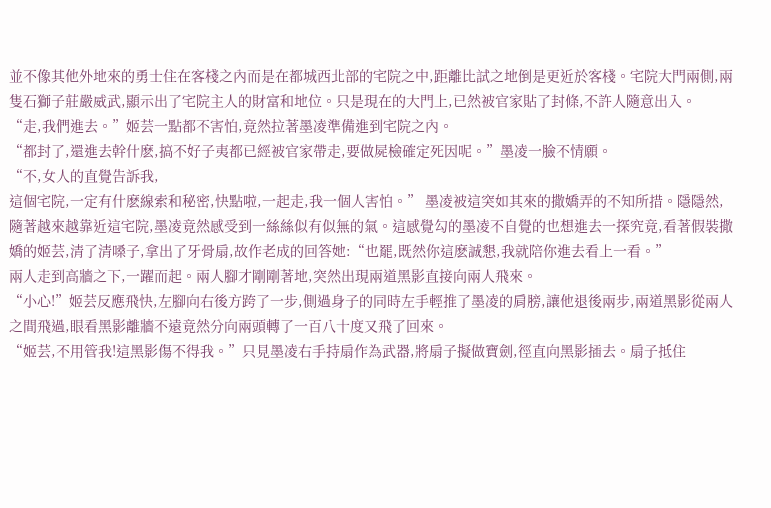並不像其他外地來的勇士住在客棧之內而是在都城西北部的宅院之中,距離比試之地倒是更近於客棧。宅院大門兩側,兩隻石獅子莊嚴威武,顯示出了宅院主人的財富和地位。只是現在的大門上,已然被官家貼了封條,不許人隨意出入。
“走,我們進去。”姬芸一點都不害怕,竟然拉著墨凌準備進到宅院之內。
“都封了,還進去幹什麽,搞不好子夷都已經被官家帶走,要做屍檢確定死因呢。”墨凌一臉不情願。
“不,女人的直覺告訴我,
這個宅院,一定有什麽線索和秘密,快點啦,一起走,我一個人害怕。” 墨凌被這突如其來的撒嬌弄的不知所措。隱隱然,隨著越來越靠近這宅院,墨凌竟然感受到一絲絲似有似無的氣。這感覺勾的墨凌不自覺的也想進去一探究竟,看著假裝撒嬌的姬芸,清了清嗓子,拿出了牙骨扇,故作老成的回答她:“也罷,既然你這麽誠懇,我就陪你進去看上一看。”
兩人走到高牆之下,一躍而起。兩人腳才剛剛著地,突然出現兩道黑影直接向兩人飛來。
“小心!”姬芸反應飛快,左腳向右後方跨了一步,側過身子的同時左手輕推了墨凌的肩膀,讓他退後兩步,兩道黑影從兩人之間飛過,眼看黑影離牆不遠竟然分向兩頭轉了一百八十度又飛了回來。
“姬芸,不用管我!這黑影傷不得我。”只見墨凌右手持扇作為武器,將扇子擬做寶劍,徑直向黑影插去。扇子抵住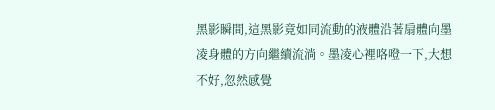黑影瞬間,這黑影竟如同流動的液體沿著扇體向墨凌身體的方向繼續流淌。墨凌心裡咯噔一下,大想不好,忽然感覺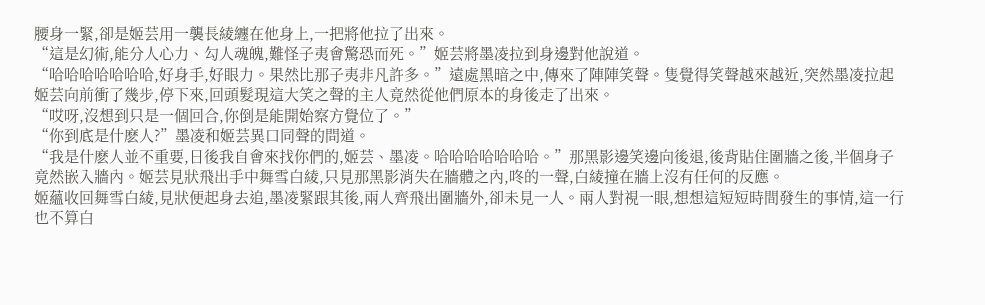腰身一緊,卻是姬芸用一襲長綾纏在他身上,一把將他拉了出來。
“這是幻術,能分人心力、勾人魂魄,難怪子夷會驚恐而死。”姬芸將墨凌拉到身邊對他說道。
“哈哈哈哈哈哈哈,好身手,好眼力。果然比那子夷非凡許多。”遠處黑暗之中,傳來了陣陣笑聲。隻覺得笑聲越來越近,突然墨凌拉起姬芸向前衝了幾步,停下來,回頭髮現這大笑之聲的主人竟然從他們原本的身後走了出來。
“哎呀,沒想到只是一個回合,你倒是能開始察方覺位了。”
“你到底是什麽人?”墨凌和姬芸異口同聲的問道。
“我是什麽人並不重要,日後我自會來找你們的,姬芸、墨凌。哈哈哈哈哈哈哈。”那黑影邊笑邊向後退,後背貼住圍牆之後,半個身子竟然嵌入牆內。姬芸見狀飛出手中舞雪白綾,只見那黑影消失在牆體之內,咚的一聲,白綾撞在牆上沒有任何的反應。
姬蘊收回舞雪白綾,見狀便起身去追,墨凌緊跟其後,兩人齊飛出圍牆外,卻未見一人。兩人對視一眼,想想這短短時間發生的事情,這一行也不算白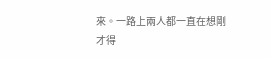來。一路上兩人都一直在想剛才得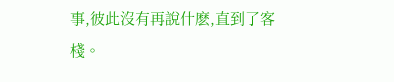事,彼此沒有再說什麽,直到了客棧。